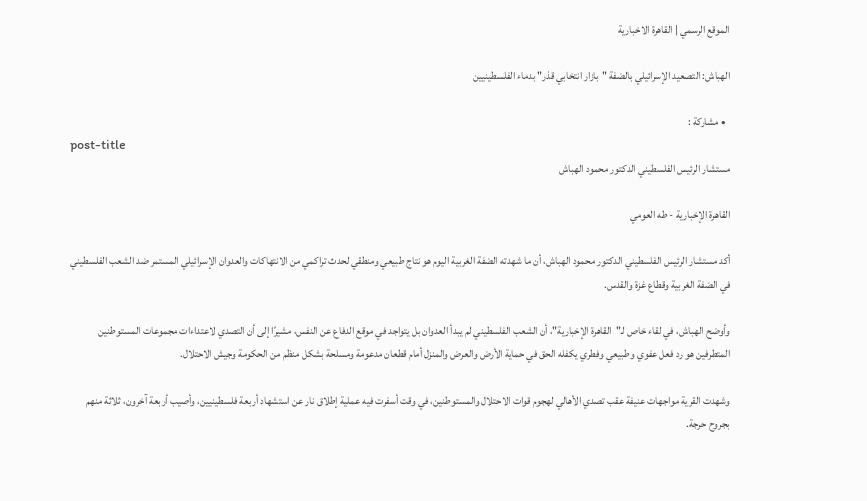الموقع الرسمي | القاهرة الاخبارية

الهباش: التصعيد الإسرائيلي بالضفة "بازار انتخابي قذر" بدماء الفلسطينيين

  • مشاركة :
post-title
مستشار الرئيس الفلسطيني الدكتور محمود الهباش

القاهرة الإخبارية - طه العومي

أكد مستشار الرئيس الفلسطيني الدكتور محمود الهباش، أن ما شهدته الضفة الغربية اليوم هو نتاج طبيعي ومنطقي لحدث تراكمي من الانتهاكات والعدوان الإسرائيلي المستمر ضد الشعب الفلسطيني في الضفة الغربية وقطاع غزة والقدس.

وأوضح الهباش، في لقاء خاص لـ"القاهرة الإخبارية"، أن الشعب الفلسطيني لم يبدأ العدوان بل يتواجد في موقع الدفاع عن النفس، مشيرًا إلى أن التصدي لاعتداءات مجموعات المستوطنين المتطرفين هو رد فعل عفوي وطبيعي وفطري يكفله الحق في حماية الأرض والعرض والمنزل أمام قطعان مدعومة ومسلحة بشكل منظم من الحكومة وجيش الاحتلال.

وشهدت القرية مواجهات عنيفة عقب تصدي الأهالي لهجوم قوات الاحتلال والمستوطنين، في وقت أسفرت فيه عملية إطلاق نار عن استشهاد أربعة فلسطينيين، وأصيب أربعة آخرون، ثلاثة منهم بجروح حرجة.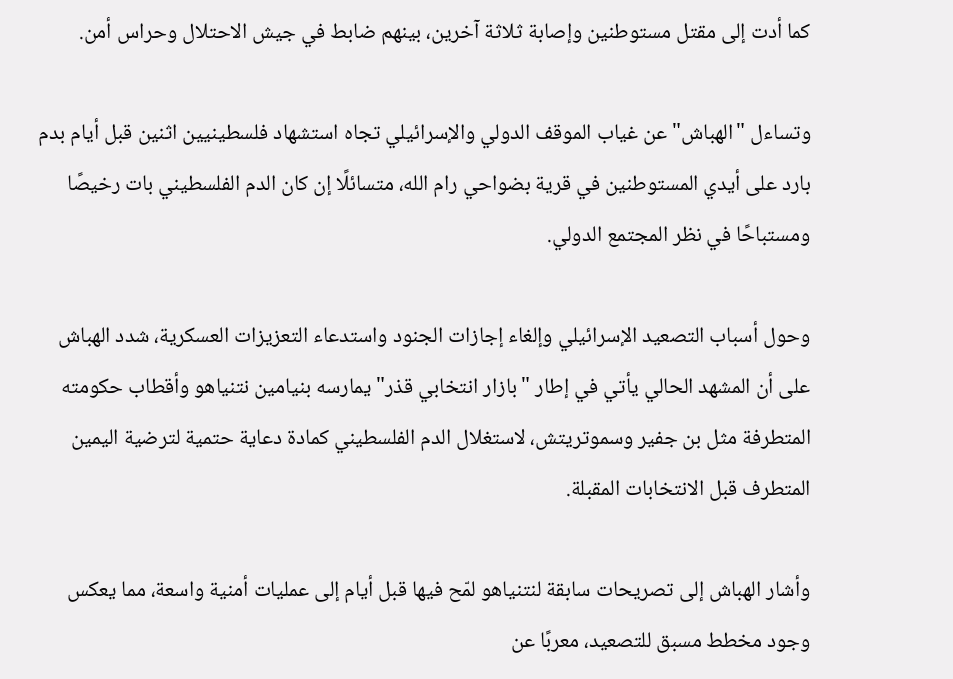كما أدت إلى مقتل مستوطنين وإصابة ثلاثة آخرين، بينهم ضابط في جيش الاحتلال وحراس أمن.

وتساءل "الهباش" عن غياب الموقف الدولي والإسرائيلي تجاه استشهاد فلسطينيين اثنين قبل أيام بدم بارد على أيدي المستوطنين في قرية بضواحي رام الله، متسائلًا إن كان الدم الفلسطيني بات رخيصًا ومستباحًا في نظر المجتمع الدولي.

وحول أسباب التصعيد الإسرائيلي وإلغاء إجازات الجنود واستدعاء التعزيزات العسكرية، شدد الهباش على أن المشهد الحالي يأتي في إطار "بازار انتخابي قذر" يمارسه بنيامين نتنياهو وأقطاب حكومته المتطرفة مثل بن جفير وسموتريتش، لاستغلال الدم الفلسطيني كمادة دعاية حتمية لترضية اليمين المتطرف قبل الانتخابات المقبلة.

وأشار الهباش إلى تصريحات سابقة لنتنياهو لمّح فيها قبل أيام إلى عمليات أمنية واسعة، مما يعكس وجود مخطط مسبق للتصعيد، معربًا عن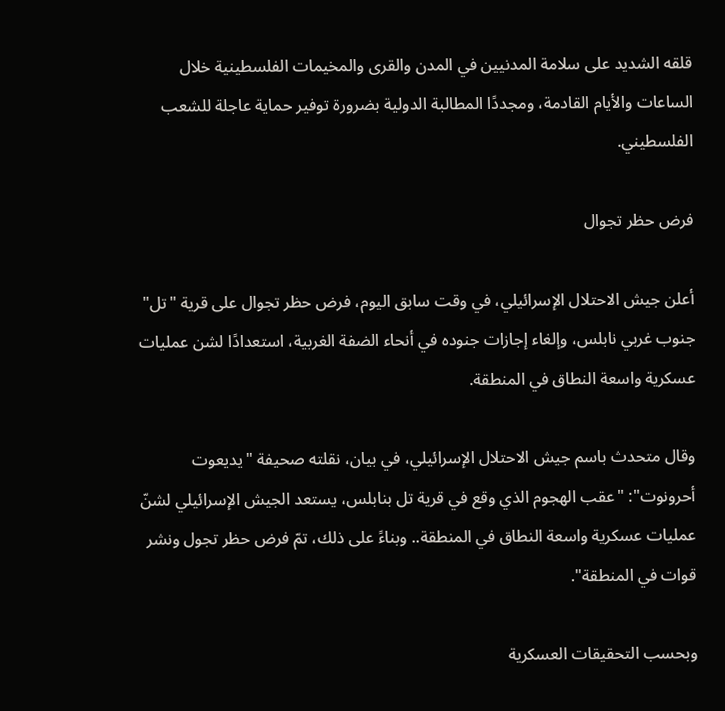قلقه الشديد على سلامة المدنيين في المدن والقرى والمخيمات الفلسطينية خلال الساعات والأيام القادمة، ومجددًا المطالبة الدولية بضرورة توفير حماية عاجلة للشعب الفلسطيني.

فرض حظر تجوال

أعلن جيش الاحتلال الإسرائيلي، في وقت سابق اليوم، فرض حظر تجوال على قرية "تل" جنوب غربي نابلس، وإلغاء إجازات جنوده في أنحاء الضفة الغربية، استعدادًا لشن عمليات عسكرية واسعة النطاق في المنطقة.

وقال متحدث باسم جيش الاحتلال الإسرائيلي، في بيان، نقلته صحيفة "يديعوت أحرونوت": "عقب الهجوم الذي وقع في قرية تل بنابلس، يستعد الجيش الإسرائيلي لشنّ عمليات عسكرية واسعة النطاق في المنطقة.. وبناءً على ذلك، تمّ فرض حظر تجول ونشر قوات في المنطقة".

وبحسب التحقيقات العسكرية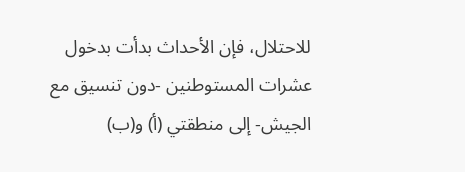للاحتلال، فإن الأحداث بدأت بدخول عشرات المستوطنين -دون تنسيق مع الجيش- إلى منطقتي (أ) و(ب)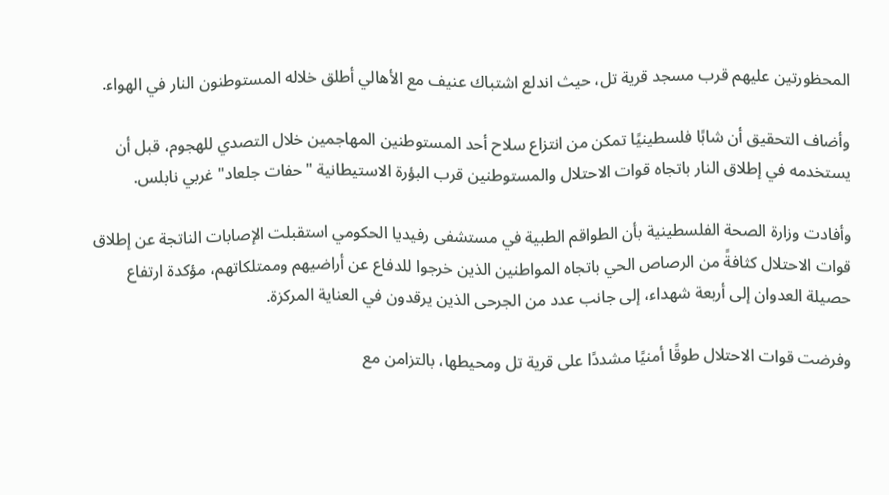المحظورتين عليهم قرب مسجد قرية تل، حيث اندلع اشتباك عنيف مع الأهالي أطلق خلاله المستوطنون النار في الهواء.

وأضاف التحقيق أن شابًا فلسطينيًا تمكن من انتزاع سلاح أحد المستوطنين المهاجمين خلال التصدي للهجوم، قبل أن يستخدمه في إطلاق النار باتجاه قوات الاحتلال والمستوطنين قرب البؤرة الاستيطانية "حفات جلعاد" غربي نابلس.

وأفادت وزارة الصحة الفلسطينية بأن الطواقم الطبية في مستشفى رفيديا الحكومي استقبلت الإصابات الناتجة عن إطلاق قوات الاحتلال كثافةً من الرصاص الحي باتجاه المواطنين الذين خرجوا للدفاع عن أراضيهم وممتلكاتهم، مؤكدة ارتفاع حصيلة العدوان إلى أربعة شهداء، إلى جانب عدد من الجرحى الذين يرقدون في العناية المركزة.

وفرضت قوات الاحتلال طوقًا أمنيًا مشددًا على قرية تل ومحيطها، بالتزامن مع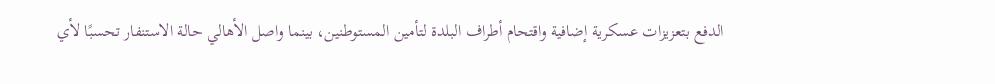الدفع بتعزيزات عسكرية إضافية واقتحام أطراف البلدة لتأمين المستوطنين، بينما واصل الأهالي حالة الاستنفار تحسبًا لأي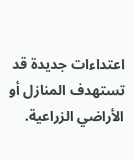اعتداءات جديدة قد تستهدف المنازل أو الأراضي الزراعية.